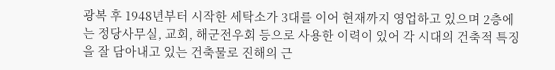광복 후 1948년부터 시작한 세탁소가 3대를 이어 현재까지 영업하고 있으며 2층에는 정당사무실, 교회, 해군전우회 등으로 사용한 이력이 있어 각 시대의 건축적 특징을 잘 담아내고 있는 건축물로 진해의 근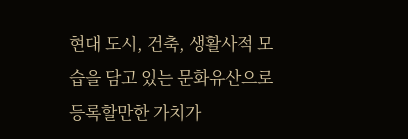현대 도시, 건축, 생활사적 모습을 담고 있는 문화유산으로 등록할만한 가치가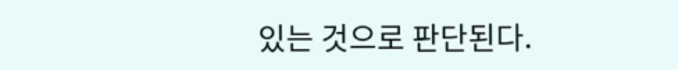있는 것으로 판단된다.